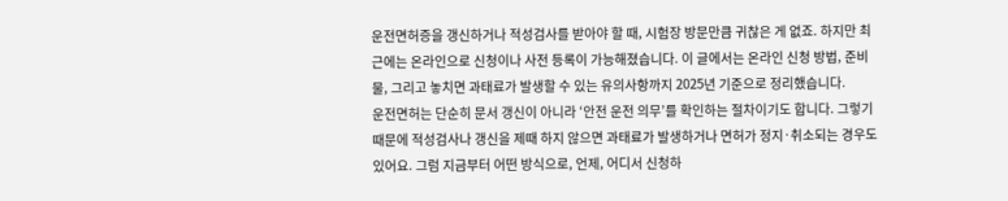운전면허증을 갱신하거나 적성검사를 받아야 할 때, 시험장 방문만큼 귀찮은 게 없죠. 하지만 최근에는 온라인으로 신청이나 사전 등록이 가능해졌습니다. 이 글에서는 온라인 신청 방법, 준비물, 그리고 놓치면 과태료가 발생할 수 있는 유의사항까지 2025년 기준으로 정리했습니다.
운전면허는 단순히 문서 갱신이 아니라 ‘안전 운전 의무’를 확인하는 절차이기도 합니다. 그렇기 때문에 적성검사나 갱신을 제때 하지 않으면 과태료가 발생하거나 면허가 정지·취소되는 경우도 있어요. 그럼 지금부터 어떤 방식으로, 언제, 어디서 신청하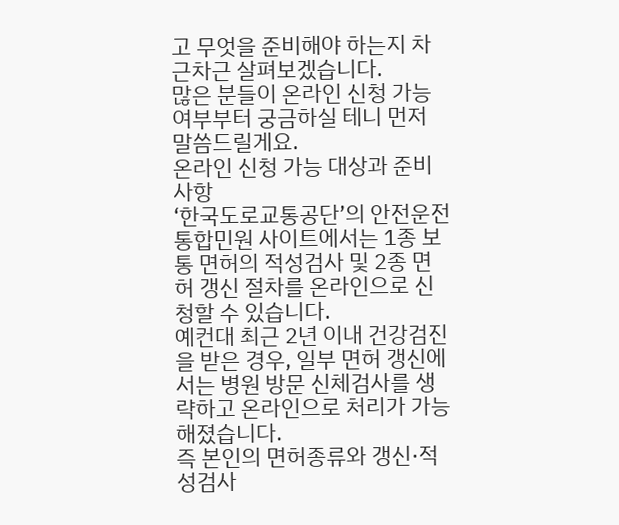고 무엇을 준비해야 하는지 차근차근 살펴보겠습니다.
많은 분들이 온라인 신청 가능 여부부터 궁금하실 테니 먼저 말씀드릴게요.
온라인 신청 가능 대상과 준비사항
‘한국도로교통공단’의 안전운전 통합민원 사이트에서는 1종 보통 면허의 적성검사 및 2종 면허 갱신 절차를 온라인으로 신청할 수 있습니다.
예컨대 최근 2년 이내 건강검진을 받은 경우, 일부 면허 갱신에서는 병원 방문 신체검사를 생략하고 온라인으로 처리가 가능해졌습니다.
즉 본인의 면허종류와 갱신·적성검사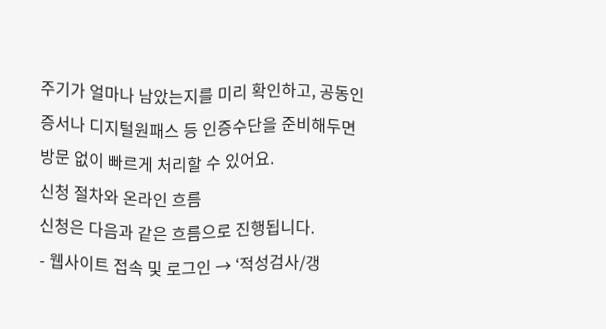주기가 얼마나 남았는지를 미리 확인하고, 공동인증서나 디지털원패스 등 인증수단을 준비해두면 방문 없이 빠르게 처리할 수 있어요.
신청 절차와 온라인 흐름
신청은 다음과 같은 흐름으로 진행됩니다.
- 웹사이트 접속 및 로그인 → ‘적성검사/갱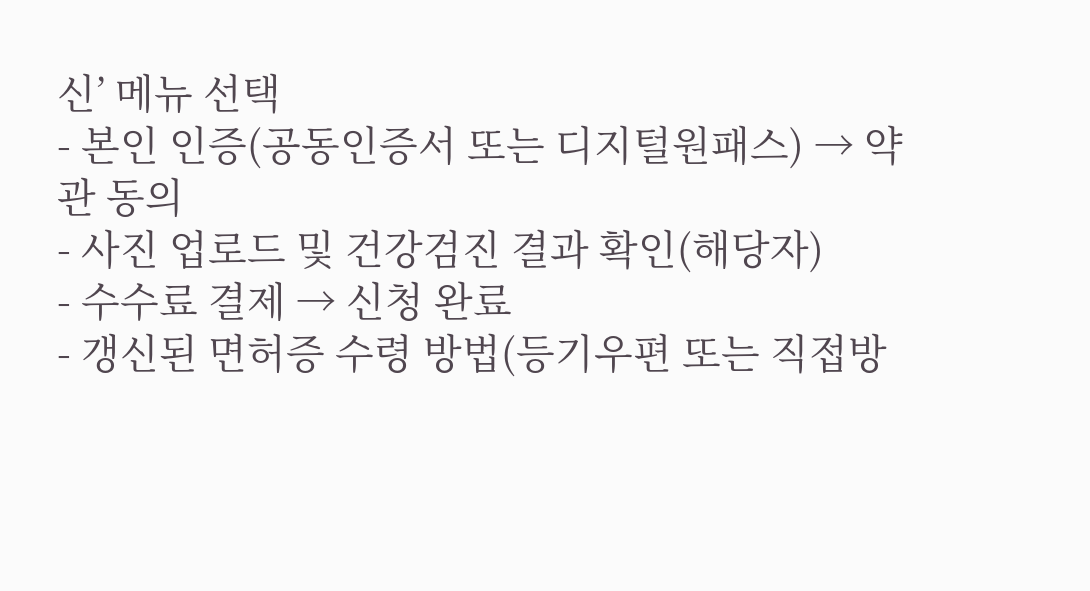신’ 메뉴 선택
- 본인 인증(공동인증서 또는 디지털원패스) → 약관 동의
- 사진 업로드 및 건강검진 결과 확인(해당자)
- 수수료 결제 → 신청 완료
- 갱신된 면허증 수령 방법(등기우편 또는 직접방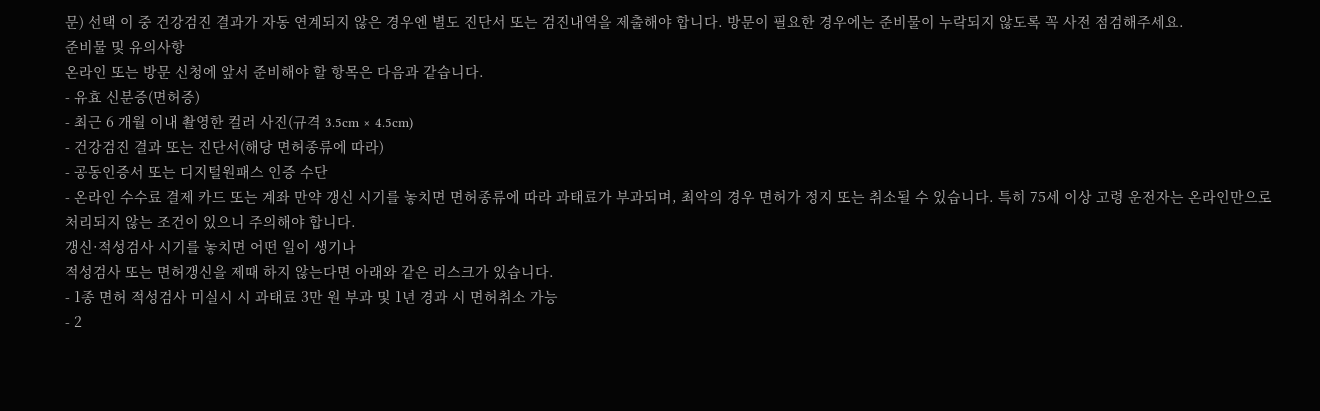문) 선택 이 중 건강검진 결과가 자동 연계되지 않은 경우엔 별도 진단서 또는 검진내역을 제출해야 합니다. 방문이 필요한 경우에는 준비물이 누락되지 않도록 꼭 사전 점검해주세요.
준비물 및 유의사항
온라인 또는 방문 신청에 앞서 준비해야 할 항목은 다음과 같습니다.
- 유효 신분증(면허증)
- 최근 6 개월 이내 촬영한 컬러 사진(규격 3.5cm × 4.5cm)
- 건강검진 결과 또는 진단서(해당 면허종류에 따라)
- 공동인증서 또는 디지털원패스 인증 수단
- 온라인 수수료 결제 카드 또는 계좌 만약 갱신 시기를 놓치면 면허종류에 따라 과태료가 부과되며, 최악의 경우 면허가 정지 또는 취소될 수 있습니다. 특히 75세 이상 고령 운전자는 온라인만으로 처리되지 않는 조건이 있으니 주의해야 합니다.
갱신·적성검사 시기를 놓치면 어떤 일이 생기나
적성검사 또는 면허갱신을 제때 하지 않는다면 아래와 같은 리스크가 있습니다.
- 1종 면허 적성검사 미실시 시 과태료 3만 원 부과 및 1년 경과 시 면허취소 가능
- 2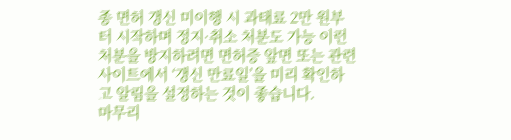종 면허 갱신 미이행 시 과태료 2만 원부터 시작하며 정지·취소 처분도 가능 이런 처분을 방지하려면 면허증 앞면 또는 관련 사이트에서 ‘갱신 만료일’을 미리 확인하고 알림을 설정하는 것이 좋습니다.
마무리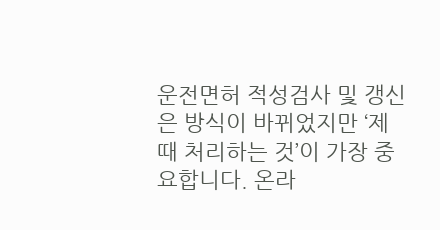운전면허 적성검사 및 갱신은 방식이 바뀌었지만 ‘제때 처리하는 것’이 가장 중요합니다. 온라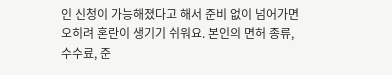인 신청이 가능해졌다고 해서 준비 없이 넘어가면 오히려 혼란이 생기기 쉬워요. 본인의 면허 종류, 수수료, 준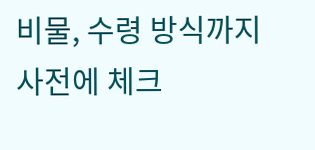비물, 수령 방식까지 사전에 체크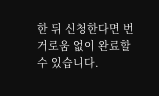한 뒤 신청한다면 번거로움 없이 완료할 수 있습니다.